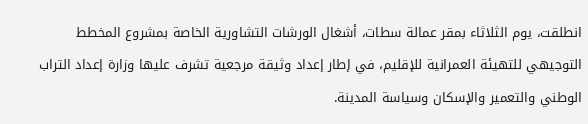انطلقت، يوم الثلاثاء بمقر عمالة سطات، أشغال الورشات التشاورية الخاصة بمشروع المخطط التوجيهي للتهيئة العمرانية للإقليم، في إطار إعداد وثيقة مرجعية تشرف عليها وزارة إعداد التراب الوطني والتعمير والإسكان وسياسة المدينة.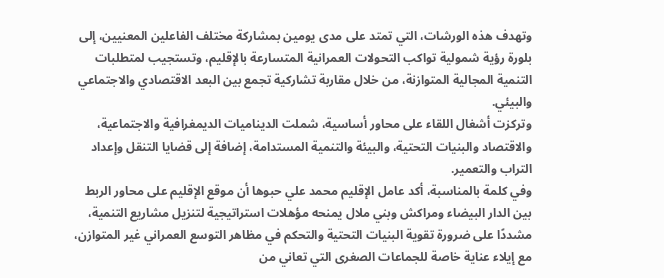وتهدف هذه الورشات، التي تمتد على مدى يومين بمشاركة مختلف الفاعلين المعنيين، إلى بلورة رؤية شمولية تواكب التحولات العمرانية المتسارعة بالإقليم، وتستجيب لمتطلبات التنمية المجالية المتوازنة، من خلال مقاربة تشاركية تجمع بين البعد الاقتصادي والاجتماعي والبيئي.
وتركزت أشغال اللقاء على محاور أساسية، شملت الديناميات الديمغرافية والاجتماعية، والاقتصاد والبنيات التحتية، والبيئة والتنمية المستدامة، إضافة إلى قضايا التنقل وإعداد التراب والتعمير.
وفي كلمة بالمناسبة، أكد عامل الإقليم محمد علي حبوها أن موقع الإقليم على محاور الربط بين الدار البيضاء ومراكش وبني ملال يمنحه مؤهلات استراتيجية لتنزيل مشاريع التنمية، مشددًا على ضرورة تقوية البنيات التحتية والتحكم في مظاهر التوسع العمراني غير المتوازن، مع إيلاء عناية خاصة للجماعات الصغرى التي تعاني من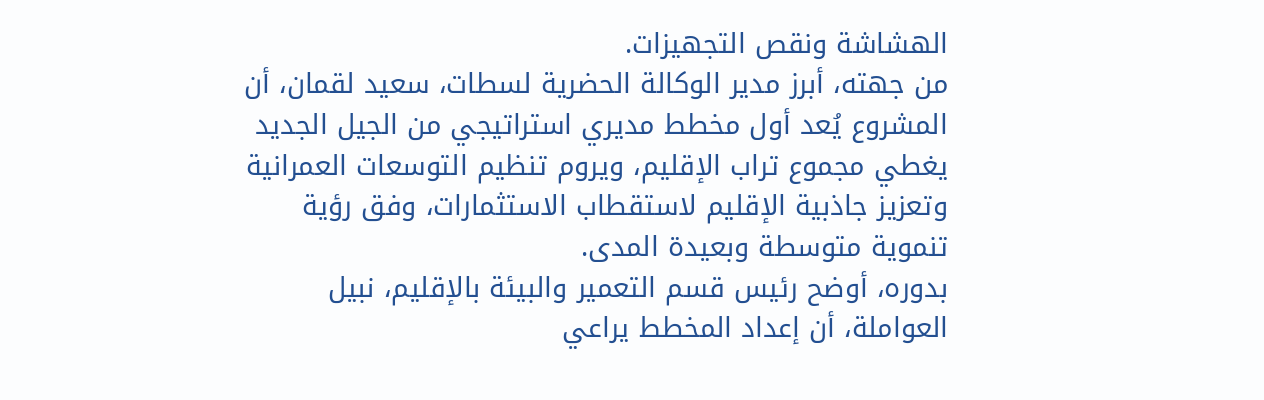الهشاشة ونقص التجهيزات.
من جهته، أبرز مدير الوكالة الحضرية لسطات، سعيد لقمان، أن المشروع يُعد أول مخطط مديري استراتيجي من الجيل الجديد يغطي مجموع تراب الإقليم، ويروم تنظيم التوسعات العمرانية وتعزيز جاذبية الإقليم لاستقطاب الاستثمارات، وفق رؤية تنموية متوسطة وبعيدة المدى.
بدوره، أوضح رئيس قسم التعمير والبيئة بالإقليم، نبيل العواملة، أن إعداد المخطط يراعي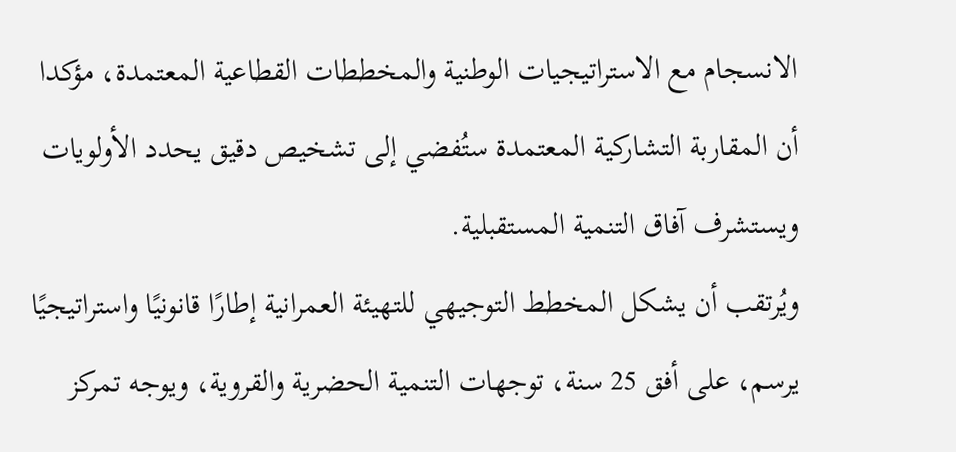الانسجام مع الاستراتيجيات الوطنية والمخططات القطاعية المعتمدة، مؤكدا أن المقاربة التشاركية المعتمدة ستُفضي إلى تشخيص دقيق يحدد الأولويات ويستشرف آفاق التنمية المستقبلية.
ويُرتقب أن يشكل المخطط التوجيهي للتهيئة العمرانية إطارًا قانونيًا واستراتيجيًا يرسم، على أفق 25 سنة، توجهات التنمية الحضرية والقروية، ويوجه تمركز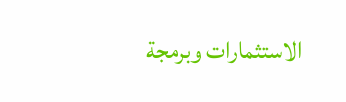الاستثمارات وبرمجة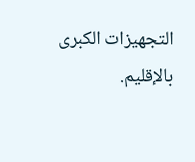التجهيزات الكبرى بالإقليم.